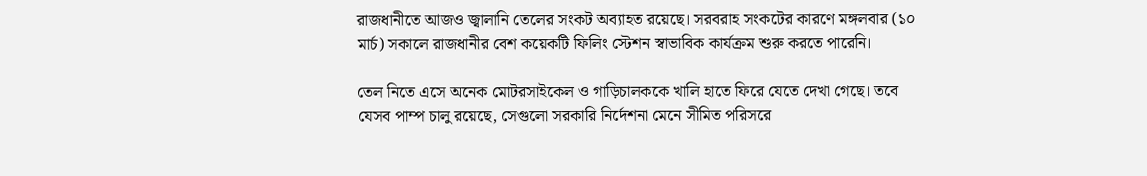রাজধানীতে আজও জ্বালানি তেলের সংকট অব্যাহত রয়েছে। সরবরাহ সংকটের কারণে মঙ্গলবার (১০ মার্চ) সকালে রাজধানীর বেশ কয়েকটি ফিলিং স্টেশন স্বাভাবিক কার্যক্রম শুরু করতে পারেনি।

তেল নিতে এসে অনেক মোটরসাইকেল ও গাড়িচালককে খালি হাতে ফিরে যেতে দেখা গেছে। তবে যেসব পাম্প চালু রয়েছে, সেগুলো সরকারি নির্দেশনা মেনে সীমিত পরিসরে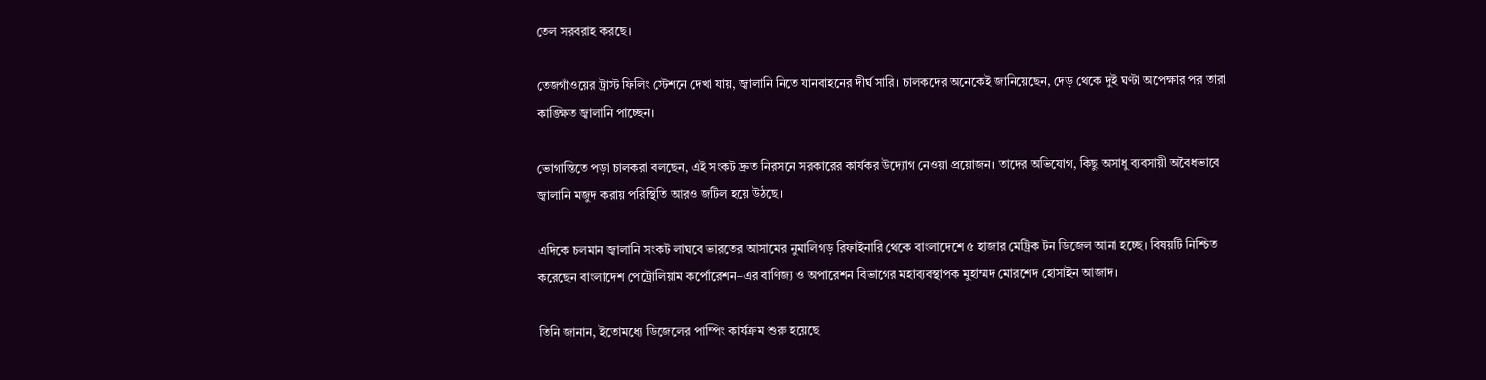তেল সরবরাহ করছে।

তেজগাঁওয়ের ট্রাস্ট ফিলিং স্টেশনে দেখা যায়, জ্বালানি নিতে যানবাহনের দীর্ঘ সারি। চালকদের অনেকেই জানিয়েছেন, দেড় থেকে দুই ঘণ্টা অপেক্ষার পর তারা কাঙ্ক্ষিত জ্বালানি পাচ্ছেন।

ভোগান্তিতে পড়া চালকরা বলছেন, এই সংকট দ্রুত নিরসনে সরকারের কার্যকর উদ্যোগ নেওয়া প্রয়োজন। তাদের অভিযোগ, কিছু অসাধু ব্যবসায়ী অবৈধভাবে জ্বালানি মজুদ করায় পরিস্থিতি আরও জটিল হয়ে উঠছে।

এদিকে চলমান জ্বালানি সংকট লাঘবে ভারতের আসামের নুমালিগড় রিফাইনারি থেকে বাংলাদেশে ৫ হাজার মেট্রিক টন ডিজেল আনা হচ্ছে। বিষয়টি নিশ্চিত করেছেন বাংলাদেশ পেট্রোলিয়াম কর্পোরেশন–এর বাণিজ্য ও অপারেশন বিভাগের মহাব্যবস্থাপক মুহাম্মদ মোরশেদ হোসাইন আজাদ।

তিনি জানান, ইতোমধ্যে ডিজেলের পাম্পিং কার্যক্রম শুরু হয়েছে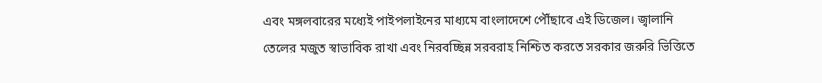এবং মঙ্গলবারের মধ্যেই পাইপলাইনের মাধ্যমে বাংলাদেশে পৌঁছাবে এই ডিজেল। জ্বালানি তেলের মজুত স্বাভাবিক রাখা এবং নিরবচ্ছিন্ন সরবরাহ নিশ্চিত করতে সরকার জরুরি ভিত্তিতে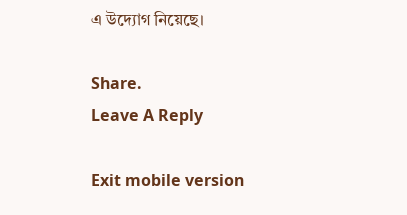এ উদ্যোগ নিয়েছে।

Share.
Leave A Reply

Exit mobile version